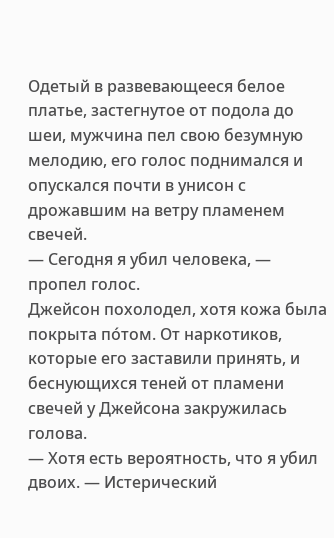Одетый в развевающееся белое платье, застегнутое от подола до шеи, мужчина пел свою безумную мелодию, его голос поднимался и опускался почти в унисон с дрожавшим на ветру пламенем свечей.
— Сегодня я убил человека, — пропел голос.
Джейсон похолодел, хотя кожа была покрыта пóтом. От наркотиков, которые его заставили принять, и беснующихся теней от пламени свечей у Джейсона закружилась голова.
— Хотя есть вероятность, что я убил двоих. — Истерический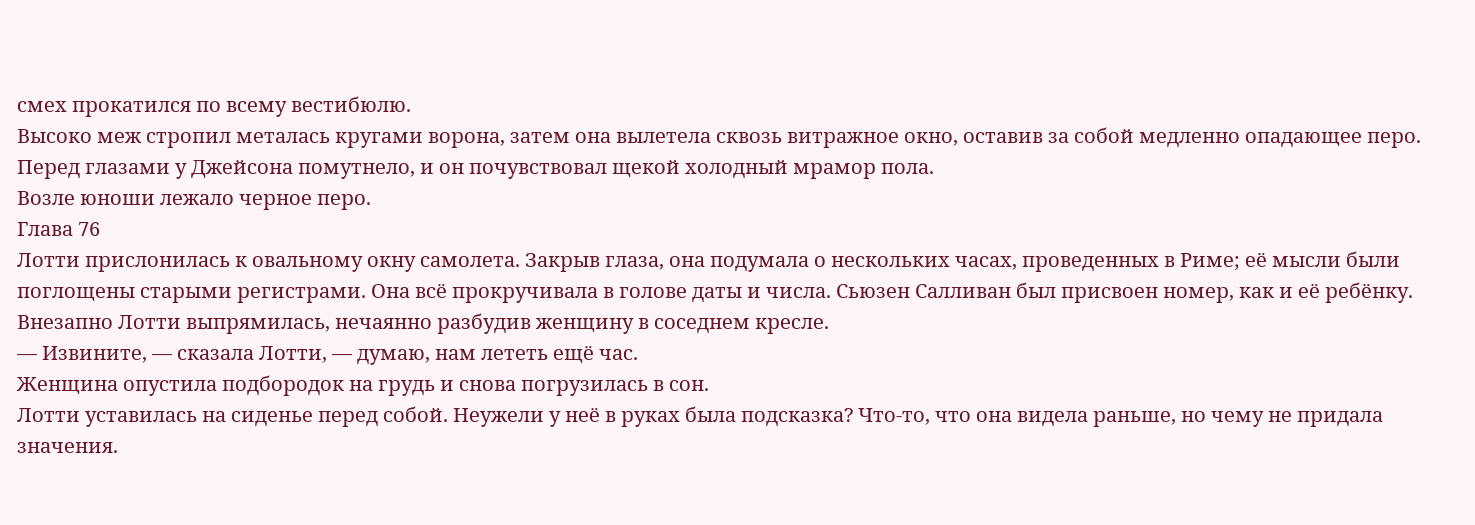смех прокатился по всему вестибюлю.
Высоко меж стропил металась кругами ворона, затем она вылетела сквозь витражное окно, оставив за собой медленно опадающее перо. Перед глазами у Джейсона помутнело, и он почувствовал щекой холодный мрамор пола.
Возле юноши лежало черное перо.
Глава 76
Лотти прислонилась к овальному окну самолета. Закрыв глаза, она подумала о нескольких часах, проведенных в Риме; её мысли были поглощены старыми регистрами. Она всё прокручивала в голове даты и числа. Сьюзен Салливан был присвоен номер, как и её ребёнку. Внезапно Лотти выпрямилась, нечаянно разбудив женщину в соседнем кресле.
— Извините, — сказала Лотти, — думаю, нам лететь ещё час.
Женщина опустила подбородок на грудь и снова погрузилась в сон.
Лотти уставилась на сиденье перед собой. Неужели у неё в руках была подсказка? Что-то, что она видела раньше, но чему не придала значения.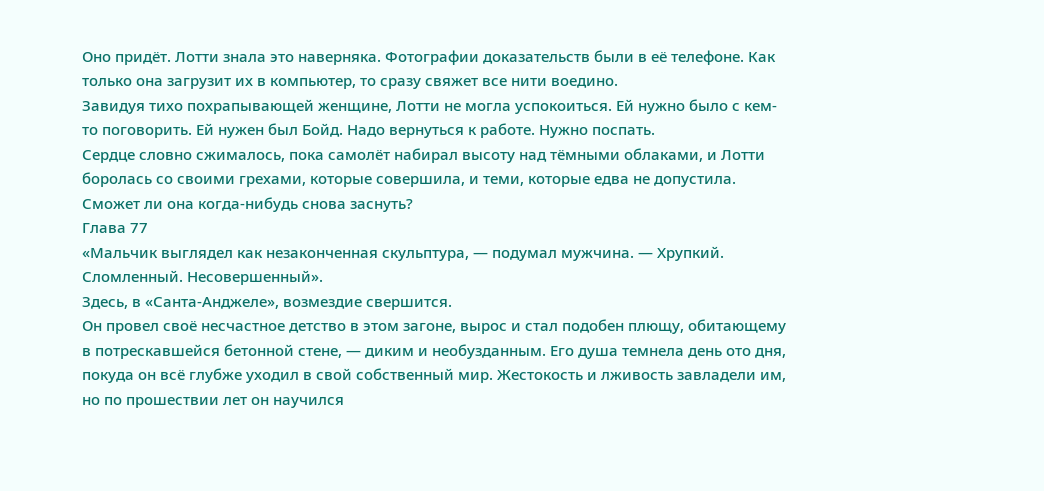Оно придёт. Лотти знала это наверняка. Фотографии доказательств были в её телефоне. Как только она загрузит их в компьютер, то сразу свяжет все нити воедино.
Завидуя тихо похрапывающей женщине, Лотти не могла успокоиться. Ей нужно было с кем-то поговорить. Ей нужен был Бойд. Надо вернуться к работе. Нужно поспать.
Сердце словно сжималось, пока самолёт набирал высоту над тёмными облаками, и Лотти боролась со своими грехами, которые совершила, и теми, которые едва не допустила.
Сможет ли она когда-нибудь снова заснуть?
Глава 77
«Мальчик выглядел как незаконченная скульптура, — подумал мужчина. — Хрупкий. Сломленный. Несовершенный».
Здесь, в «Санта-Анджеле», возмездие свершится.
Он провел своё несчастное детство в этом загоне, вырос и стал подобен плющу, обитающему в потрескавшейся бетонной стене, — диким и необузданным. Его душа темнела день ото дня, покуда он всё глубже уходил в свой собственный мир. Жестокость и лживость завладели им, но по прошествии лет он научился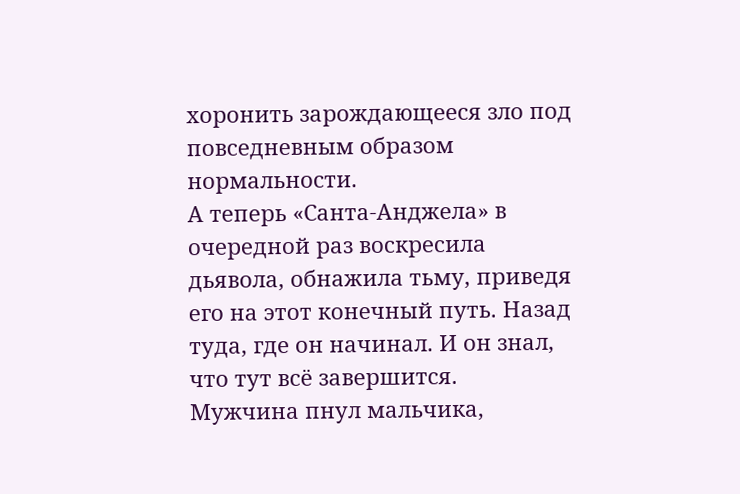хоронить зарождающееся зло под повседневным образом нормальности.
А теперь «Санта-Анджела» в очередной раз воскресила дьявола, обнажила тьму, приведя его на этот конечный путь. Назад туда, где он начинал. И он знал, что тут всё завершится.
Мужчина пнул мальчика,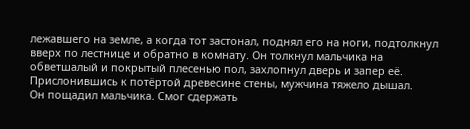лежавшего на земле, а когда тот застонал, поднял его на ноги, подтолкнул вверх по лестнице и обратно в комнату. Он толкнул мальчика на обветшалый и покрытый плесенью пол, захлопнул дверь и запер её. Прислонившись к потёртой древесине стены, мужчина тяжело дышал.
Он пощадил мальчика. Смог сдержать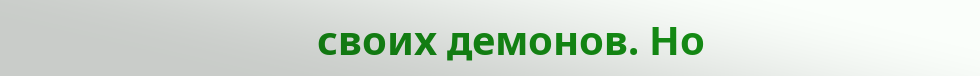своих демонов. Но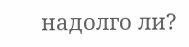надолго ли?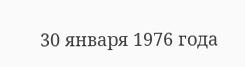30 января 1976 года